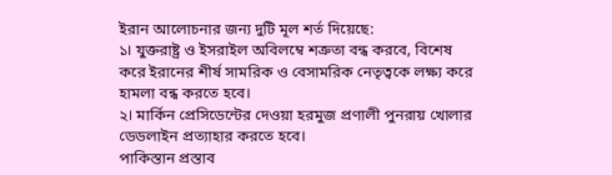ইরান আলোচনার জন্য দুটি মূল শর্ত দিয়েছে:
১। যুক্তরাষ্ট্র ও ইসরাইল অবিলম্বে শত্রুতা বন্ধ করবে, বিশেষ করে ইরানের শীর্ষ সামরিক ও বেসামরিক নেতৃত্বকে লক্ষ্য করে হামলা বন্ধ করতে হবে।
২। মার্কিন প্রেসিডেন্টের দেওয়া হরমুজ প্রণালী পুনরায় খোলার ডেডলাইন প্রত্যাহার করতে হবে।
পাকিস্তান প্রস্তাব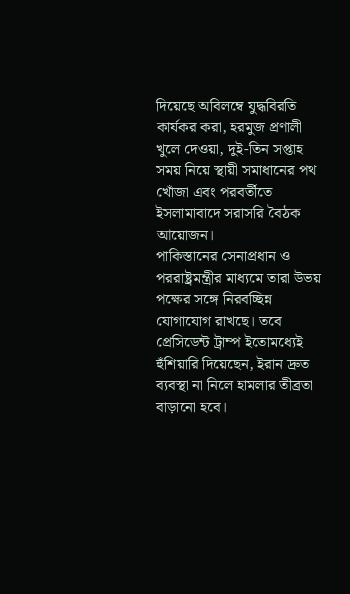দিয়েছে অবিলম্বে যুদ্ধবিরতি কার্যকর করা, হরমুজ প্রণালী খুলে দেওয়া, দুই-তিন সপ্তাহ সময় নিয়ে স্থায়ী সমাধানের পথ খোঁজা এবং পরবর্তীতে ইসলামাবাদে সরাসরি বৈঠক আয়োজন।
পাকিস্তানের সেনাপ্রধান ও পররাষ্ট্রমন্ত্রীর মাধ্যমে তারা উভয় পক্ষের সঙ্গে নিরবচ্ছিন্ন যোগাযোগ রাখছে। তবে প্রেসিডেন্ট ট্রাম্প ইতোমধ্যেই হুঁশিয়ারি দিয়েছেন, ইরান দ্রুত ব্যবস্থা না নিলে হামলার তীব্রতা বাড়ানো হবে।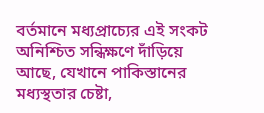বর্তমানে মধ্যপ্রাচ্যের এই সংকট অনিশ্চিত সন্ধিক্ষণে দাঁড়িয়ে আছে, যেখানে পাকিস্তানের মধ্যস্থতার চেষ্টা,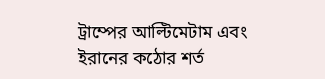ট্রাম্পের আল্টিমেটাম এবং ইরানের কঠোর শর্ত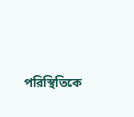পরিস্থিতিকে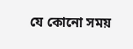যে কোনো সময়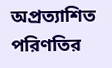অপ্রত্যাশিত পরিণতির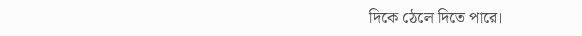দিকে ঠেলে দিতে পারে।